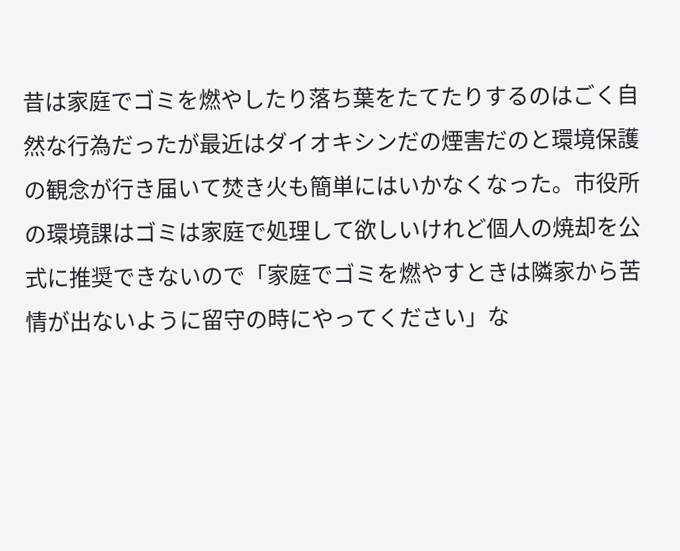昔は家庭でゴミを燃やしたり落ち葉をたてたりするのはごく自然な行為だったが最近はダイオキシンだの煙害だのと環境保護の観念が行き届いて焚き火も簡単にはいかなくなった。市役所の環境課はゴミは家庭で処理して欲しいけれど個人の焼却を公式に推奨できないので「家庭でゴミを燃やすときは隣家から苦情が出ないように留守の時にやってください」な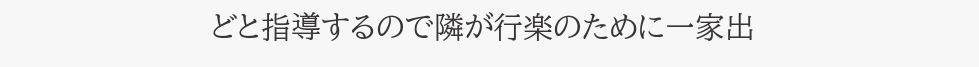どと指導するので隣が行楽のために一家出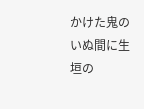かけた鬼のいぬ間に生垣の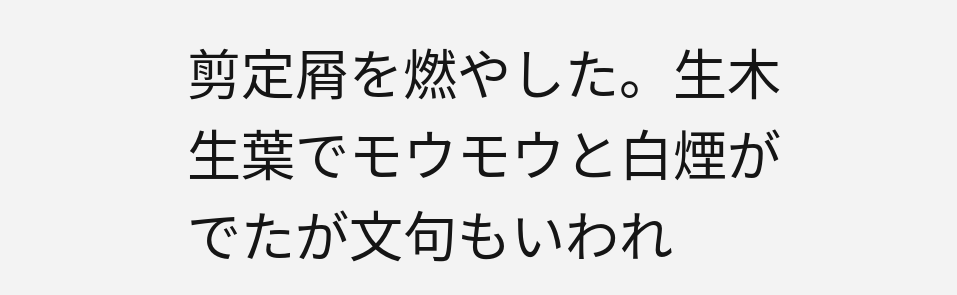剪定屑を燃やした。生木生葉でモウモウと白煙がでたが文句もいわれ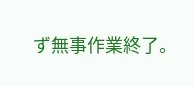ず無事作業終了。